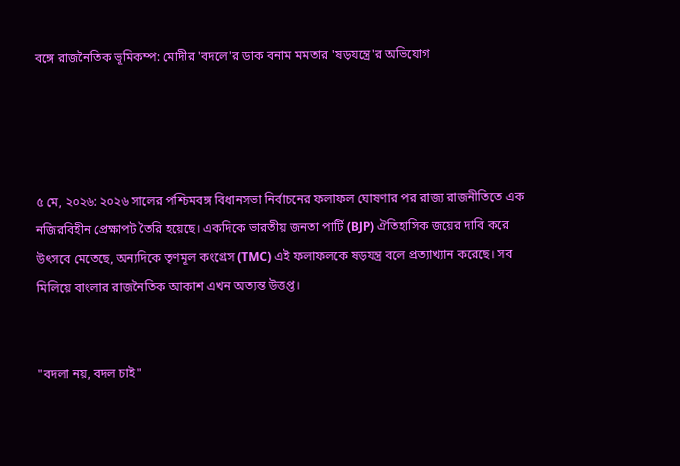বঙ্গে রাজনৈতিক ভূমিকম্প: মোদীর 'বদলে'র ডাক বনাম মমতার 'ষড়যন্ত্রে'র অভিযোগ




৫ মে, ২০২৬: ২০২৬ সালের পশ্চিমবঙ্গ বিধানসভা নির্বাচনের ফলাফল ঘোষণার পর রাজ্য রাজনীতিতে এক নজিরবিহীন প্রেক্ষাপট তৈরি হয়েছে। একদিকে ভারতীয় জনতা পার্টি (BJP) ঐতিহাসিক জয়ের দাবি করে উৎসবে মেতেছে, অন্যদিকে তৃণমূল কংগ্রেস (TMC) এই ফলাফলকে ষড়যন্ত্র বলে প্রত্যাখ্যান করেছে। সব মিলিয়ে বাংলার রাজনৈতিক আকাশ এখন অত্যন্ত উত্তপ্ত।


"বদলা নয়, বদল চাই"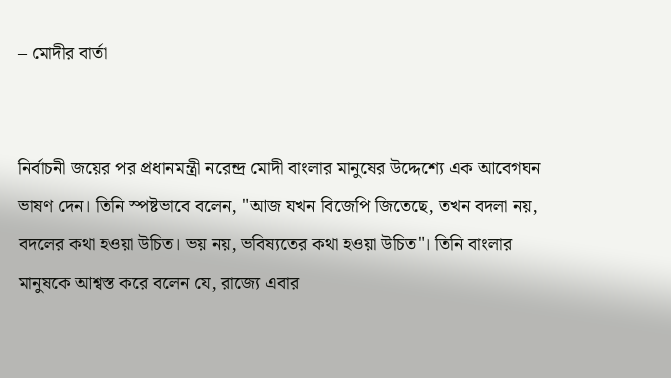– মোদীর বার্তা


নির্বাচনী জয়ের পর প্রধানমন্ত্রী নরেন্দ্র মোদী বাংলার মানুষের উদ্দেশ্যে এক আবেগঘন ভাষণ দেন। তিনি স্পষ্টভাবে বলেন, "আজ যখন বিজেপি জিতেছে, তখন বদলা নয়, বদলের কথা হওয়া উচিত। ভয় নয়, ভবিষ্যতের কথা হওয়া উচিত"। তিনি বাংলার মানুষকে আশ্বস্ত করে বলেন যে, রাজ্যে এবার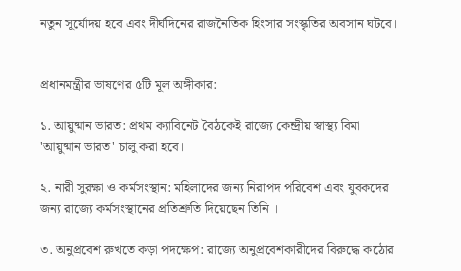নতুন সূর্যোদয় হবে এবং দীর্ঘদিনের রাজনৈতিক হিংসার সংস্কৃতির অবসান ঘটবে।


প্রধানমন্ত্রীর ভাষণের ৫টি মূল অঙ্গীকার:

১. আয়ুষ্মান ভারত: প্রথম ক্যাবিনেট বৈঠকেই রাজ্যে কেন্দ্রীয় স্বাস্থ্য বিমা 'আয়ুষ্মান ভারত' চালু করা হবে।

২. নারী সুরক্ষা ও কর্মসংস্থান: মহিলাদের জন্য নিরাপদ পরিবেশ এবং যুবকদের জন্য রাজ্যে কর্মসংস্থানের প্রতিশ্রুতি দিয়েছেন তিনি ।

৩. অনুপ্রবেশ রুখতে কড়া পদক্ষেপ: রাজ্যে অনুপ্রবেশকারীদের বিরুদ্ধে কঠোর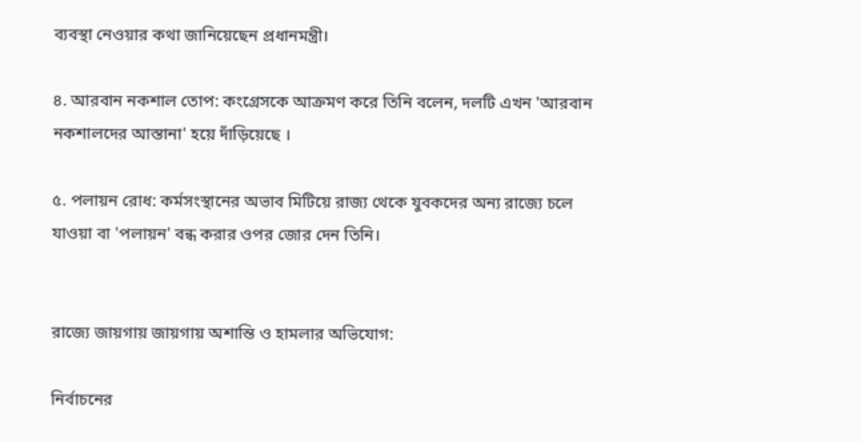ব্যবস্থা নেওয়ার কথা জানিয়েছেন প্রধানমন্ত্রী।

৪. আরবান নকশাল তোপ: কংগ্রেসকে আক্রমণ করে তিনি বলেন, দলটি এখন 'আরবান নকশালদের আস্তানা' হয়ে দাঁড়িয়েছে ।

৫. পলায়ন রোধ: কর্মসংস্থানের অভাব মিটিয়ে রাজ্য থেকে যুবকদের অন্য রাজ্যে চলে যাওয়া বা 'পলায়ন' বন্ধ করার ওপর জোর দেন তিনি।


রাজ্যে জায়গায় জায়গায় অশান্তি ও হামলার অভিযোগ:

নির্বাচনের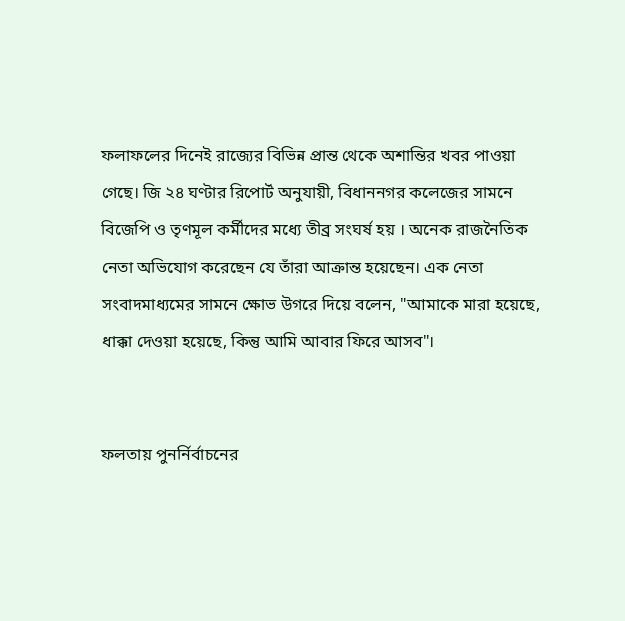ফলাফলের দিনেই রাজ্যের বিভিন্ন প্রান্ত থেকে অশান্তির খবর পাওয়া গেছে। জি ২৪ ঘণ্টার রিপোর্ট অনুযায়ী, বিধাননগর কলেজের সামনে বিজেপি ও তৃণমূল কর্মীদের মধ্যে তীব্র সংঘর্ষ হয় । অনেক রাজনৈতিক নেতা অভিযোগ করেছেন যে তাঁরা আক্রান্ত হয়েছেন। এক নেতা সংবাদমাধ্যমের সামনে ক্ষোভ উগরে দিয়ে বলেন, "আমাকে মারা হয়েছে, ধাক্কা দেওয়া হয়েছে, কিন্তু আমি আবার ফিরে আসব"।


ফলতায় পুনর্নির্বাচনের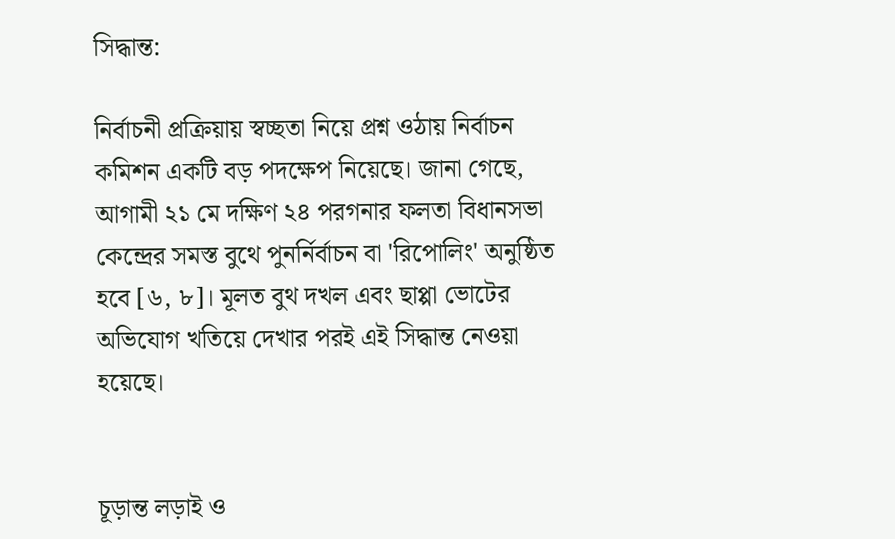সিদ্ধান্ত:

নির্বাচনী প্রক্রিয়ায় স্বচ্ছতা নিয়ে প্রশ্ন ওঠায় নির্বাচন কমিশন একটি বড় পদক্ষেপ নিয়েছে। জানা গেছে, আগামী ২১ মে দক্ষিণ ২৪ পরগনার ফলতা বিধানসভা কেন্দ্রের সমস্ত বুথে পুনর্নির্বাচন বা 'রিপোলিং' অনুষ্ঠিত হবে [৬, ৮]। মূলত বুথ দখল এবং ছাপ্পা ভোটের অভিযোগ খতিয়ে দেখার পরই এই সিদ্ধান্ত নেওয়া হয়েছে।


চূড়ান্ত লড়াই ও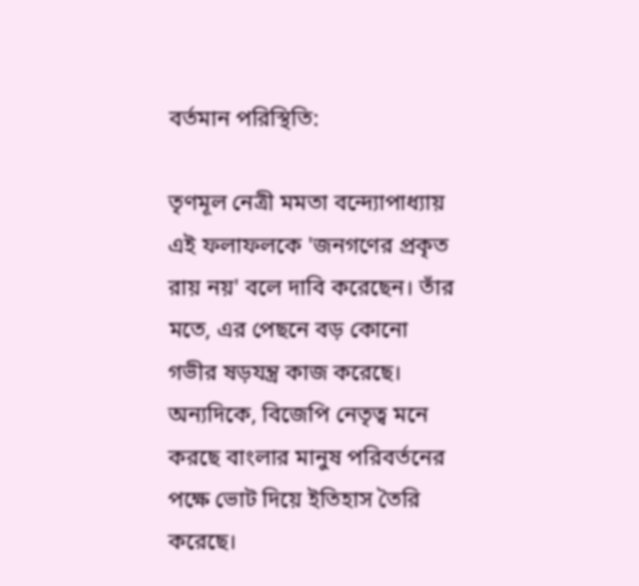বর্তমান পরিস্থিতি:

তৃণমূল নেত্রী মমতা বন্দ্যোপাধ্যায় এই ফলাফলকে 'জনগণের প্রকৃত রায় নয়' বলে দাবি করেছেন। তাঁর মতে, এর পেছনে বড় কোনো গভীর ষড়যন্ত্র কাজ করেছে। অন্যদিকে, বিজেপি নেতৃত্ব মনে করছে বাংলার মানুষ পরিবর্তনের পক্ষে ভোট দিয়ে ইতিহাস তৈরি করেছে।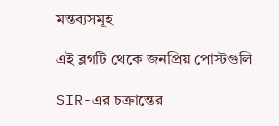মন্তব্যসমূহ

এই ব্লগটি থেকে জনপ্রিয় পোস্টগুলি

SIR-এর চক্রান্তের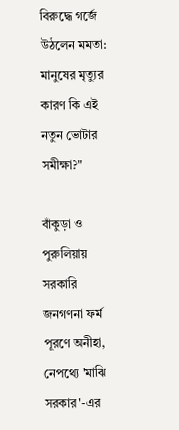বিরুদ্ধে গর্জে উঠলেন মমতা: মানুষের মৃত্যুর কারণ কি এই নতুন ভোটার সমীক্ষা?"

বাঁকুড়া ও পুরুলিয়ায় সরকারি জনগণনা ফর্ম পূরণে অনীহা, নেপথ্যে 'মাঝি সরকার'-এর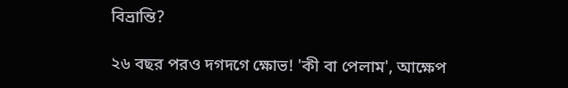বিভ্রান্তি?

২৬ বছর পরও দগদগে ক্ষোভ! 'কী বা পেলাম', আক্ষেপ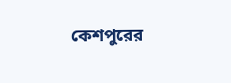কেশপুরের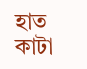হাত কাটা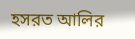হসরত আলির